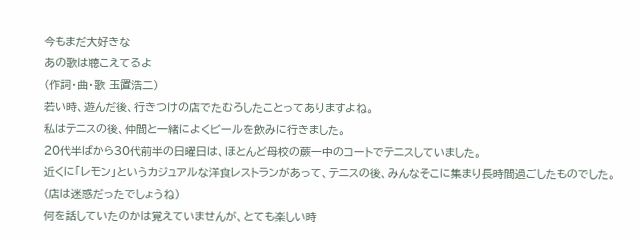今もまだ大好きな
あの歌は聴こえてるよ
(作詞・曲・歌 玉置浩二)
若い時、遊んだ後、行きつけの店でたむろしたことってありますよね。
私はテニスの後、仲間と一緒によくビールを飲みに行きました。
20代半ばから30代前半の日曜日は、ほとんど母校の蕨一中のコートでテニスしていました。
近くに「レモン」というカジュアルな洋食レストランがあって、テニスの後、みんなそこに集まり長時間過ごしたものでした。(店は迷惑だったでしょうね)
何を話していたのかは覚えていませんが、とても楽しい時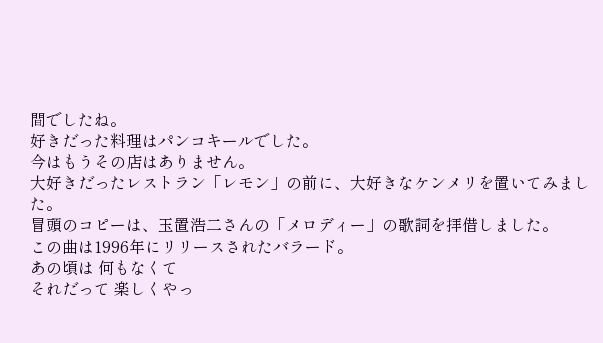間でしたね。
好きだった料理はパンコキールでした。
今はもうその店はありません。
大好きだったレストラン「レモン」の前に、大好きなケンメリを置いてみました。
冒頭のコピーは、玉置浩二さんの「メロディー」の歌詞を拝借しました。
この曲は1996年にリリースされたバラード。
あの頃は 何もなくて
それだって 楽しくやっ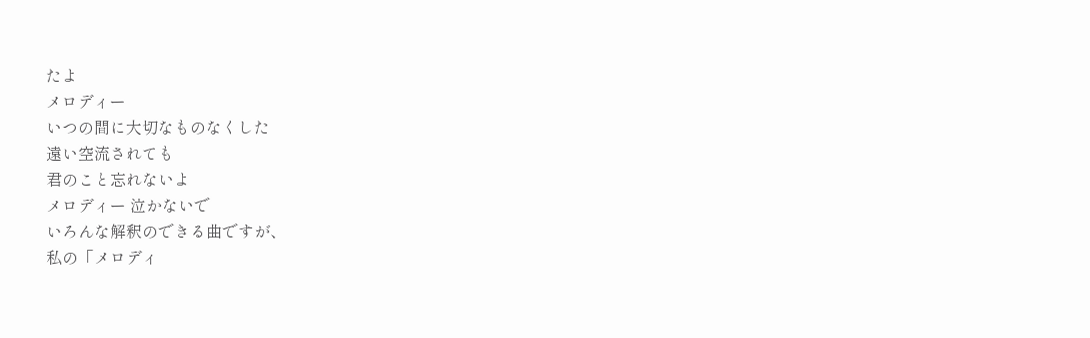たよ
メロディー
いつの間に大切なものなくした
遠い空流されても
君のこと忘れないよ
メロディー 泣かないで
いろんな解釈のできる曲ですが、
私の「メロディ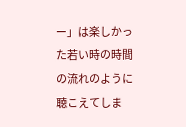ー」は楽しかった若い時の時間の流れのように聴こえてしま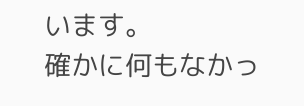います。
確かに何もなかっ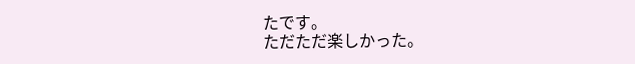たです。
ただただ楽しかった。